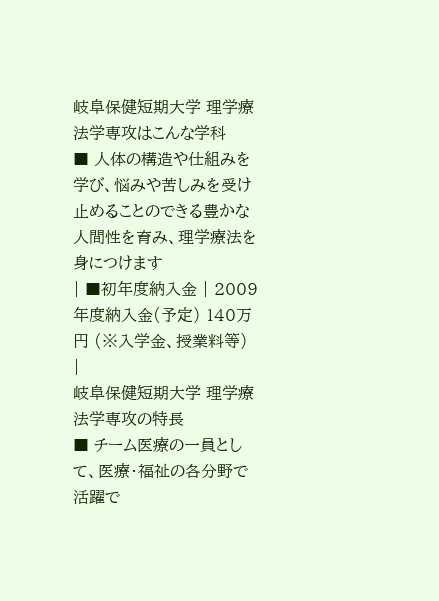岐阜保健短期大学 理学療法学専攻はこんな学科
■ 人体の構造や仕組みを学び、悩みや苦しみを受け止めることのできる豊かな人間性を育み、理学療法を身につけます
| ■初年度納入金 | 2009年度納入金(予定) 140万円 (※入学金、授業料等) |
岐阜保健短期大学 理学療法学専攻の特長
■ チーム医療の一員として、医療・福祉の各分野で活躍で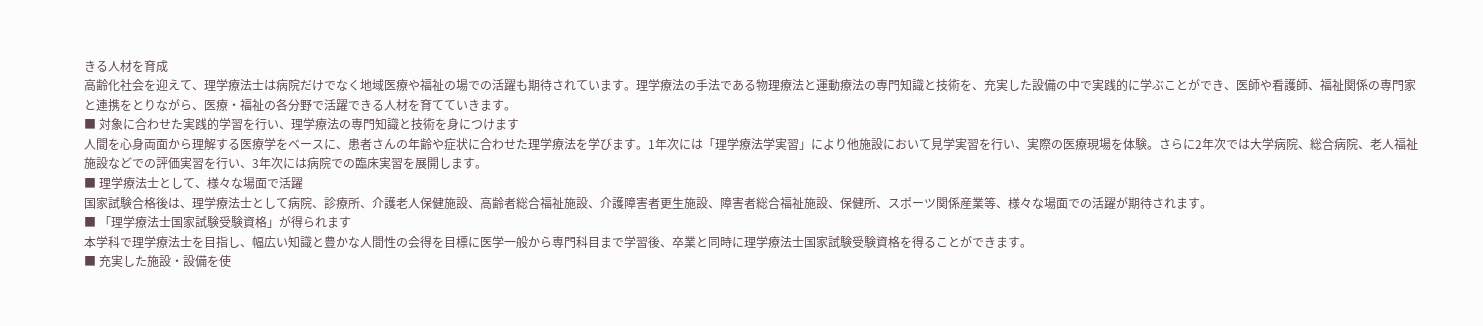きる人材を育成
高齢化社会を迎えて、理学療法士は病院だけでなく地域医療や福祉の場での活躍も期待されています。理学療法の手法である物理療法と運動療法の専門知識と技術を、充実した設備の中で実践的に学ぶことができ、医師や看護師、福祉関係の専門家と連携をとりながら、医療・福祉の各分野で活躍できる人材を育てていきます。
■ 対象に合わせた実践的学習を行い、理学療法の専門知識と技術を身につけます
人間を心身両面から理解する医療学をベースに、患者さんの年齢や症状に合わせた理学療法を学びます。1年次には「理学療法学実習」により他施設において見学実習を行い、実際の医療現場を体験。さらに2年次では大学病院、総合病院、老人福祉施設などでの評価実習を行い、3年次には病院での臨床実習を展開します。
■ 理学療法士として、様々な場面で活躍
国家試験合格後は、理学療法士として病院、診療所、介護老人保健施設、高齢者総合福祉施設、介護障害者更生施設、障害者総合福祉施設、保健所、スポーツ関係産業等、様々な場面での活躍が期待されます。
■ 「理学療法士国家試験受験資格」が得られます
本学科で理学療法士を目指し、幅広い知識と豊かな人間性の会得を目標に医学一般から専門科目まで学習後、卒業と同時に理学療法士国家試験受験資格を得ることができます。
■ 充実した施設・設備を使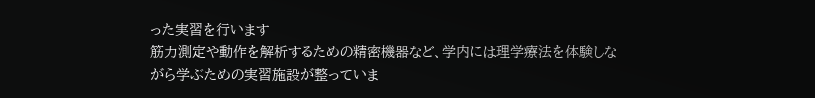った実習を行います
筋力測定や動作を解析するための精密機器など、学内には理学療法を体験しながら学ぶための実習施設が整っていま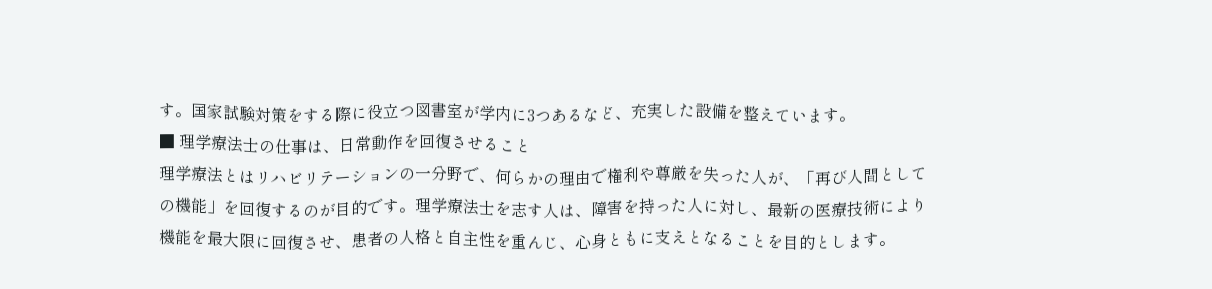す。国家試験対策をする際に役立つ図書室が学内に3つあるなど、充実した設備を整えています。
■ 理学療法士の仕事は、日常動作を回復させること
理学療法とはリハビリテーションの一分野で、何らかの理由で権利や尊厳を失った人が、「再び人間としての機能」を回復するのが目的です。理学療法士を志す人は、障害を持った人に対し、最新の医療技術により機能を最大限に回復させ、患者の人格と自主性を重んじ、心身ともに支えとなることを目的とします。